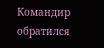Командир обратился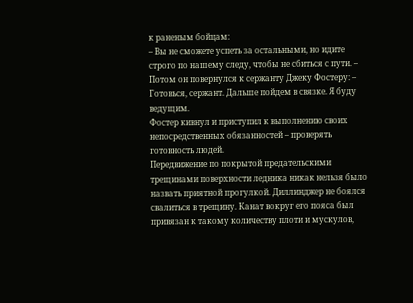к раненым бойцам:
– Вы не сможете успеть за остальными, но идите строго по нашему следу, чтобы не сбиться с пути. – Потом он повернулся к сержанту Джеку Фостеру: – Готовься, сержант. Дальше пойдем в связке. Я буду ведущим.
Фостер кивнул и приступил к выполнению своих непосредственных обязанностей – проверять готовность людей.
Передвижение по покрытой предательскими трещинами поверхности ледника никак нельзя было назвать приятной прогулкой. Диллинджер не боялся свалиться в трещину. Канат вокруг его пояса был привязан к такому количеству плоти и мускулов,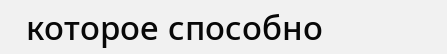которое способно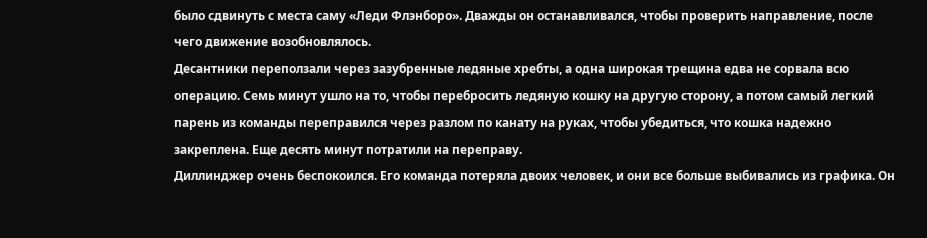было сдвинуть с места саму «Леди Флэнборо». Дважды он останавливался, чтобы проверить направление, после чего движение возобновлялось.
Десантники переползали через зазубренные ледяные хребты, а одна широкая трещина едва не сорвала всю операцию. Семь минут ушло на то, чтобы перебросить ледяную кошку на другую сторону, а потом самый легкий парень из команды переправился через разлом по канату на руках, чтобы убедиться, что кошка надежно закреплена. Еще десять минут потратили на переправу.
Диллинджер очень беспокоился. Его команда потеряла двоих человек, и они все больше выбивались из графика. Он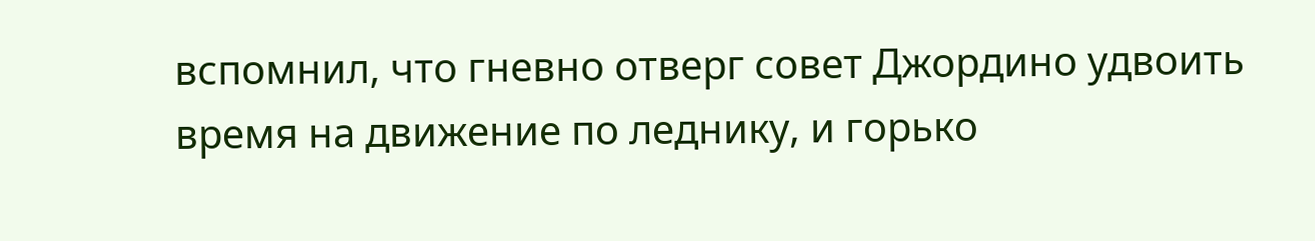вспомнил, что гневно отверг совет Джордино удвоить время на движение по леднику, и горько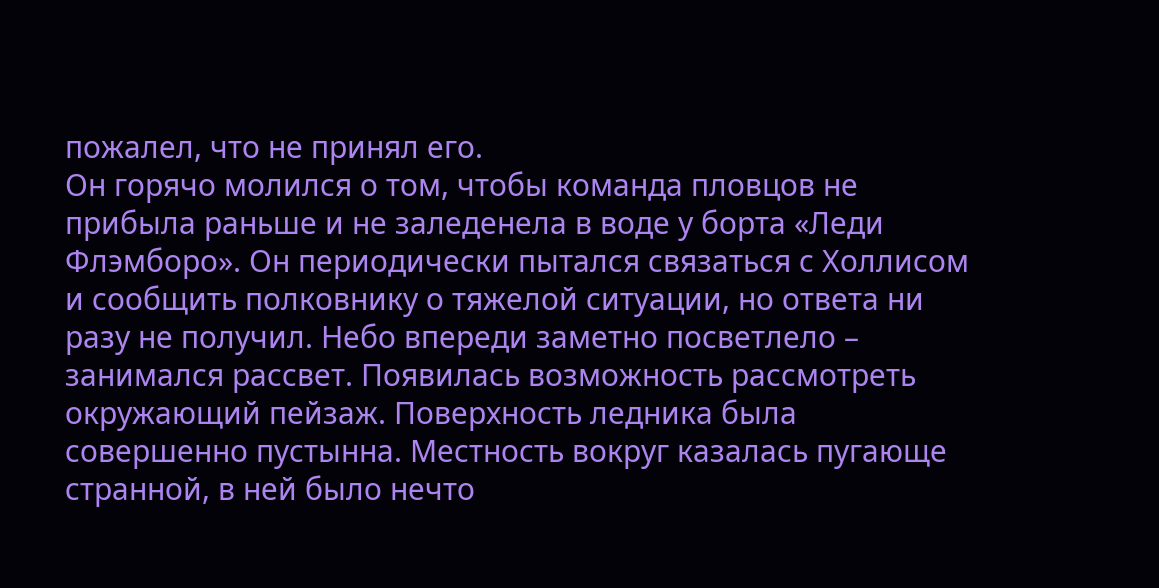пожалел, что не принял его.
Он горячо молился о том, чтобы команда пловцов не прибыла раньше и не заледенела в воде у борта «Леди Флэмборо». Он периодически пытался связаться с Холлисом и сообщить полковнику о тяжелой ситуации, но ответа ни разу не получил. Небо впереди заметно посветлело – занимался рассвет. Появилась возможность рассмотреть окружающий пейзаж. Поверхность ледника была совершенно пустынна. Местность вокруг казалась пугающе странной, в ней было нечто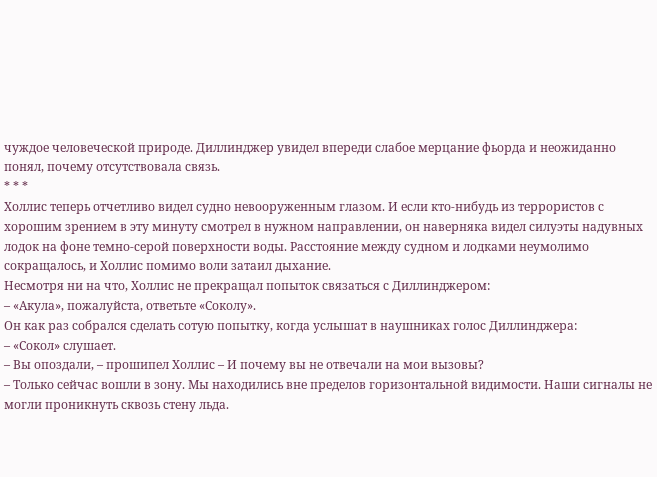чуждое человеческой природе. Диллинджер увидел впереди слабое мерцание фьорда и неожиданно понял, почему отсутствовала связь.
* * *
Холлис теперь отчетливо видел судно невооруженным глазом. И если кто-нибудь из террористов с хорошим зрением в эту минуту смотрел в нужном направлении, он наверняка видел силуэты надувных лодок на фоне темно-серой поверхности воды. Расстояние между судном и лодками неумолимо сокращалось, и Холлис помимо воли затаил дыхание.
Несмотря ни на что, Холлис не прекращал попыток связаться с Диллинджером:
– «Акула», пожалуйста, ответьте «Соколу».
Он как раз собрался сделать сотую попытку, когда услышат в наушниках голос Диллинджера:
– «Сокол» слушает.
– Вы опоздали, – прошипел Холлис – И почему вы не отвечали на мои вызовы?
– Только сейчас вошли в зону. Мы находились вне пределов горизонтальной видимости. Наши сигналы не могли проникнуть сквозь стену льда.